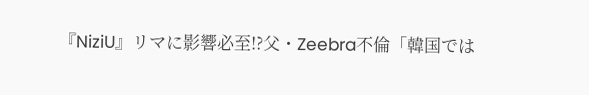『NiziU』リマに影響必至!?父・Zeebra不倫「韓国では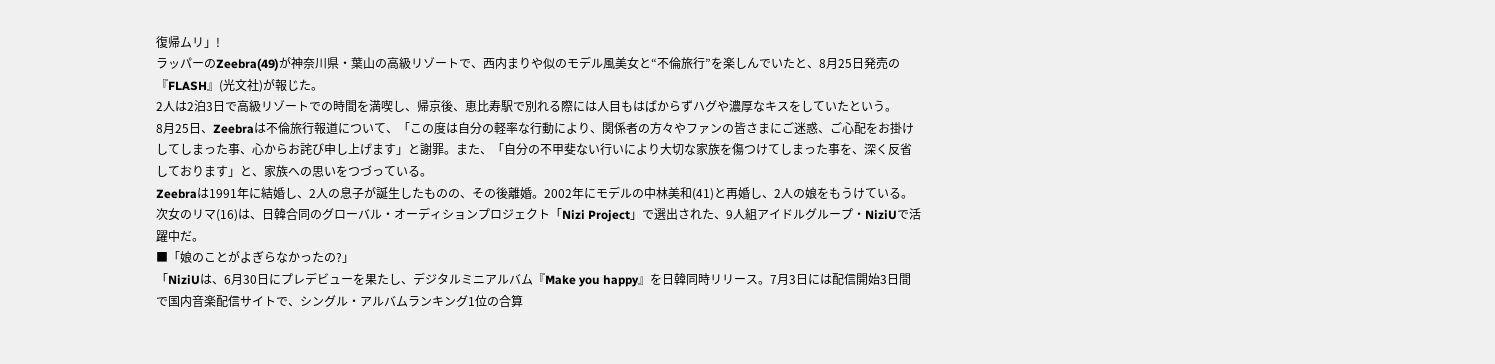復帰ムリ」!
ラッパーのZeebra(49)が神奈川県・葉山の高級リゾートで、西内まりや似のモデル風美女と“不倫旅行”を楽しんでいたと、8月25日発売の『FLASH』(光文社)が報じた。
2人は2泊3日で高級リゾートでの時間を満喫し、帰京後、恵比寿駅で別れる際には人目もはばからずハグや濃厚なキスをしていたという。
8月25日、Zeebraは不倫旅行報道について、「この度は自分の軽率な行動により、関係者の方々やファンの皆さまにご迷惑、ご心配をお掛けしてしまった事、心からお詫び申し上げます」と謝罪。また、「自分の不甲斐ない行いにより大切な家族を傷つけてしまった事を、深く反省しております」と、家族への思いをつづっている。
Zeebraは1991年に結婚し、2人の息子が誕生したものの、その後離婚。2002年にモデルの中林美和(41)と再婚し、2人の娘をもうけている。
次女のリマ(16)は、日韓合同のグローバル・オーディションプロジェクト「Nizi Project」で選出された、9人組アイドルグループ・NiziUで活躍中だ。
■「娘のことがよぎらなかったの?」
「NiziUは、6月30日にプレデビューを果たし、デジタルミニアルバム『Make you happy』を日韓同時リリース。7月3日には配信開始3日間で国内音楽配信サイトで、シングル・アルバムランキング1位の合算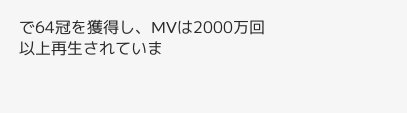で64冠を獲得し、MVは2000万回以上再生されていま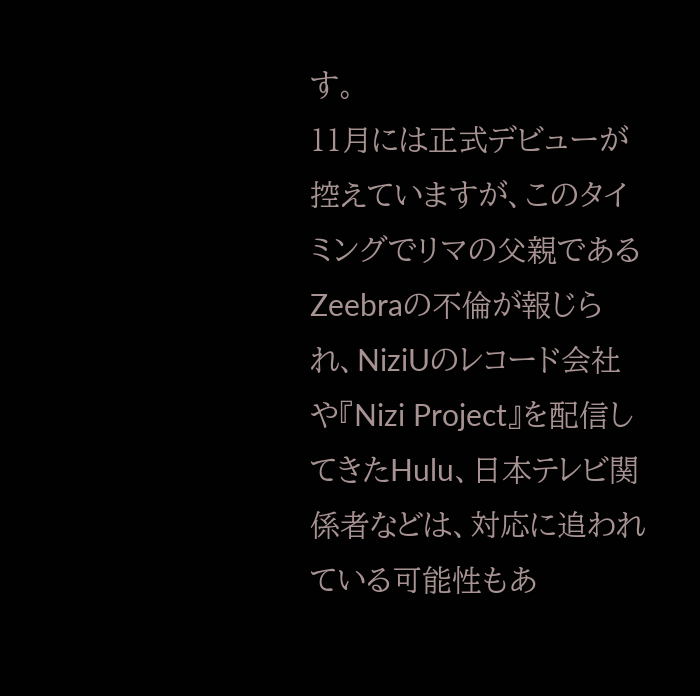す。
11月には正式デビューが控えていますが、このタイミングでリマの父親であるZeebraの不倫が報じられ、NiziUのレコード会社や『Nizi Project』を配信してきたHulu、日本テレビ関係者などは、対応に追われている可能性もあ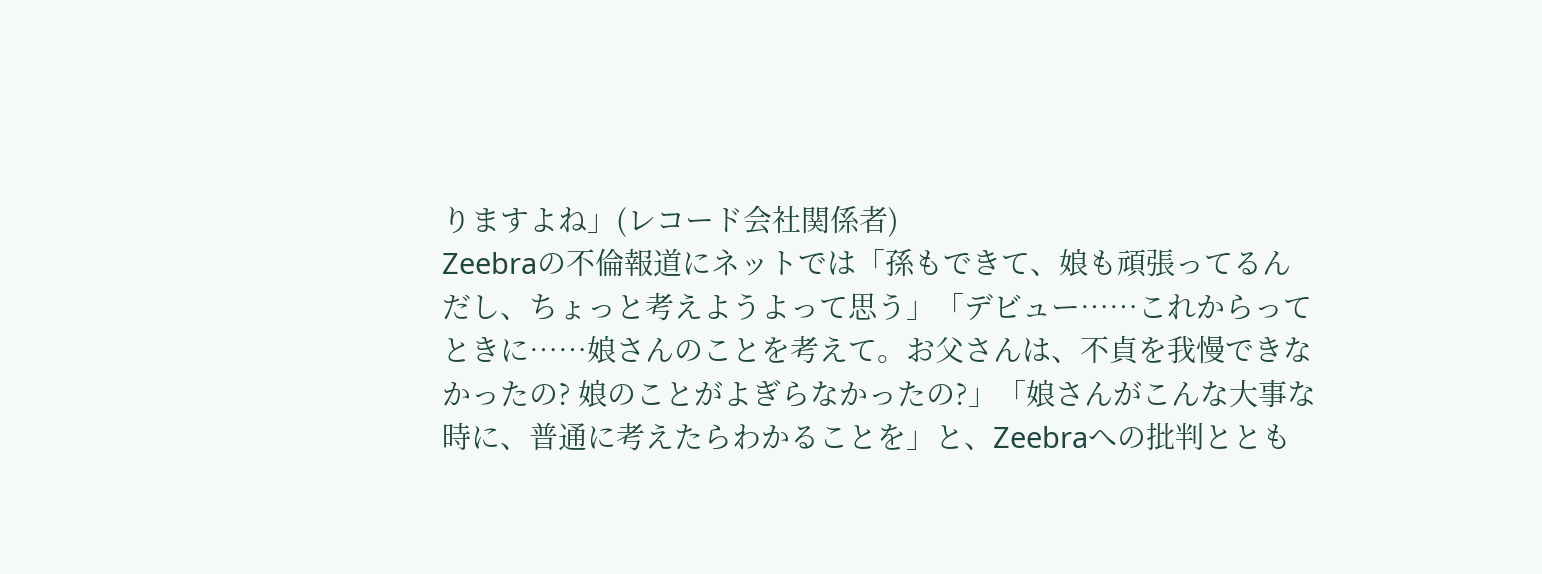りますよね」(レコード会社関係者)
Zeebraの不倫報道にネットでは「孫もできて、娘も頑張ってるんだし、ちょっと考えようよって思う」「デビュー……これからってときに……娘さんのことを考えて。お父さんは、不貞を我慢できなかったの? 娘のことがよぎらなかったの?」「娘さんがこんな大事な時に、普通に考えたらわかることを」と、Zeebraへの批判ととも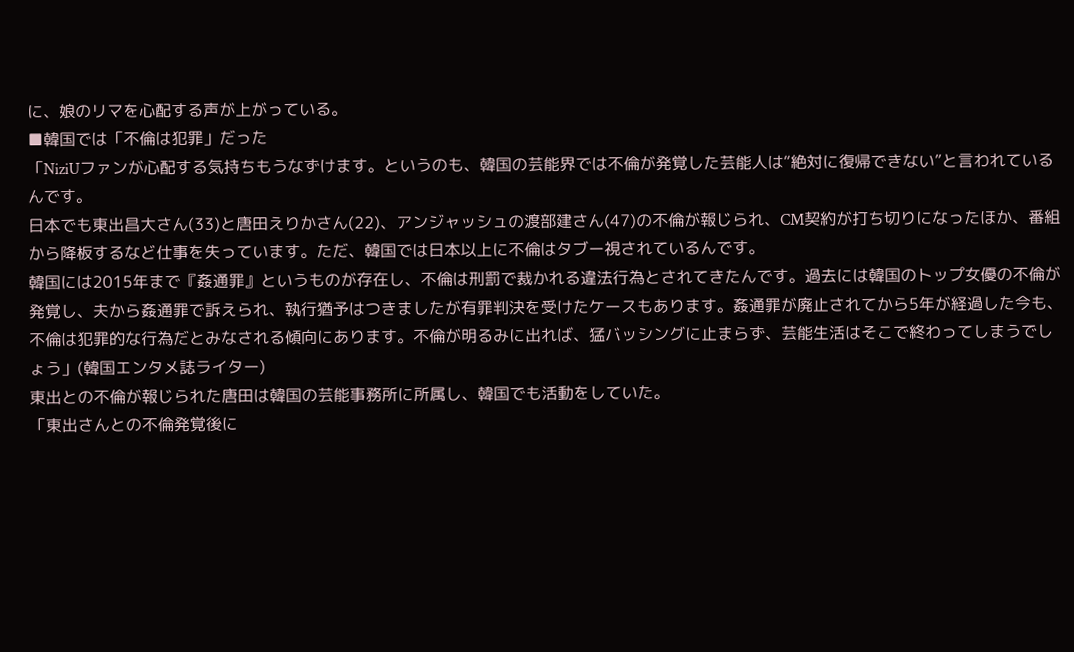に、娘のリマを心配する声が上がっている。
■韓国では「不倫は犯罪」だった
「NiziUファンが心配する気持ちもうなずけます。というのも、韓国の芸能界では不倫が発覚した芸能人は“絶対に復帰できない”と言われているんです。
日本でも東出昌大さん(33)と唐田えりかさん(22)、アンジャッシュの渡部建さん(47)の不倫が報じられ、CM契約が打ち切りになったほか、番組から降板するなど仕事を失っています。ただ、韓国では日本以上に不倫はタブー視されているんです。
韓国には2015年まで『姦通罪』というものが存在し、不倫は刑罰で裁かれる違法行為とされてきたんです。過去には韓国のトップ女優の不倫が発覚し、夫から姦通罪で訴えられ、執行猶予はつきましたが有罪判決を受けたケースもあります。姦通罪が廃止されてから5年が経過した今も、不倫は犯罪的な行為だとみなされる傾向にあります。不倫が明るみに出れば、猛バッシングに止まらず、芸能生活はそこで終わってしまうでしょう」(韓国エンタメ誌ライター)
東出との不倫が報じられた唐田は韓国の芸能事務所に所属し、韓国でも活動をしていた。
「東出さんとの不倫発覚後に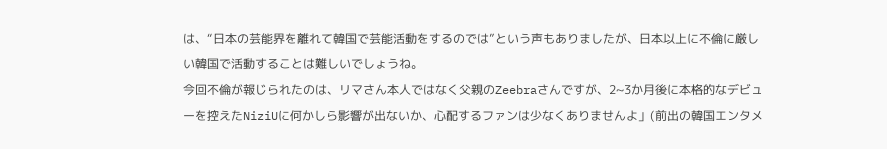は、“日本の芸能界を離れて韓国で芸能活動をするのでは”という声もありましたが、日本以上に不倫に厳しい韓国で活動することは難しいでしょうね。
今回不倫が報じられたのは、リマさん本人ではなく父親のZeebraさんですが、2~3か月後に本格的なデビューを控えたNiziUに何かしら影響が出ないか、心配するファンは少なくありませんよ」(前出の韓国エンタメ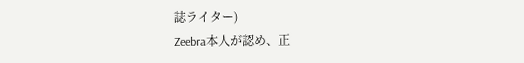誌ライター)
Zeebra本人が認め、正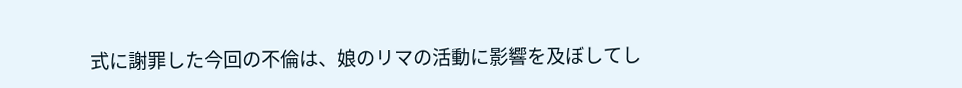式に謝罪した今回の不倫は、娘のリマの活動に影響を及ぼしてし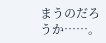まうのだろうか……。